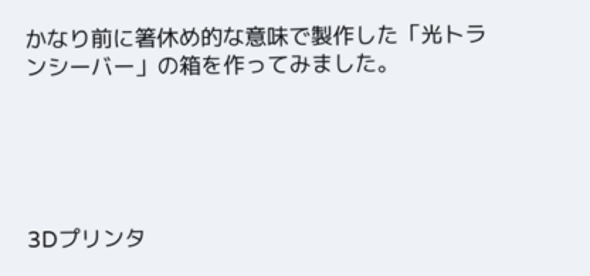かなり前に箸休め的な意味で製作した「光トランシーバー」の箱を作ってみました。





3Dプリンタ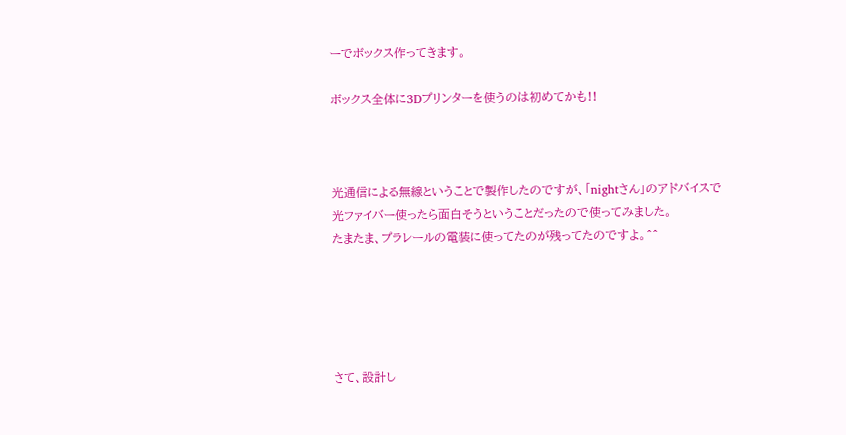ーでボックス作ってきます。

ボックス全体に3Dプリンターを使うのは初めてかも!!



光通信による無線ということで製作したのですが、「nightさん」のアドバイスで光ファイバー使ったら面白そうということだったので使ってみました。
たまたま、プラレールの電装に使ってたのが残ってたのですよ。^^





さて、設計し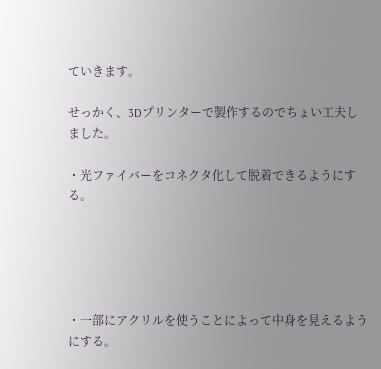ていきます。

せっかく、3Dプリンターで製作するのでちょい工夫しました。

・光ファイバーをコネクタ化して脱着できるようにする。





・一部にアクリルを使うことによって中身を見えるようにする。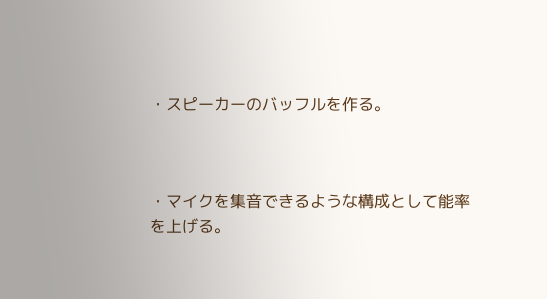・スピーカーのバッフルを作る。



・マイクを集音できるような構成として能率を上げる。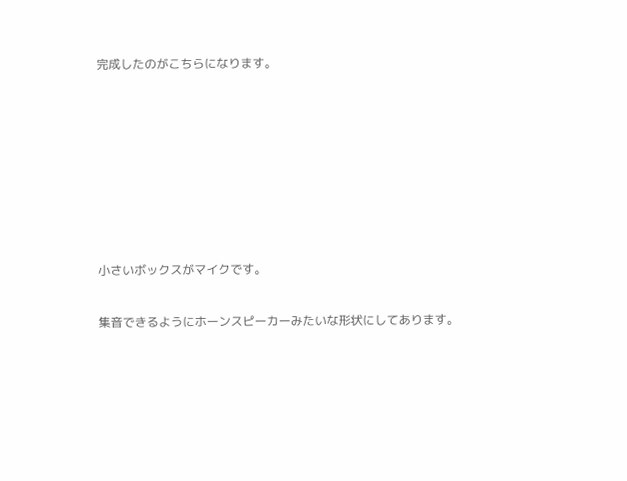完成したのがこちらになります。







小さいボックスがマイクです。

集音できるようにホーンスピーカーみたいな形状にしてあります。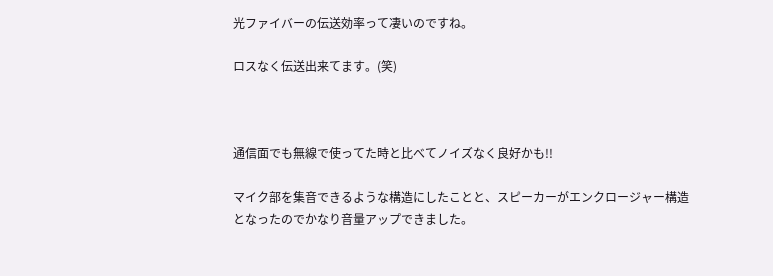光ファイバーの伝送効率って凄いのですね。

ロスなく伝送出来てます。(笑)



通信面でも無線で使ってた時と比べてノイズなく良好かも!!

マイク部を集音できるような構造にしたことと、スピーカーがエンクロージャー構造となったのでかなり音量アップできました。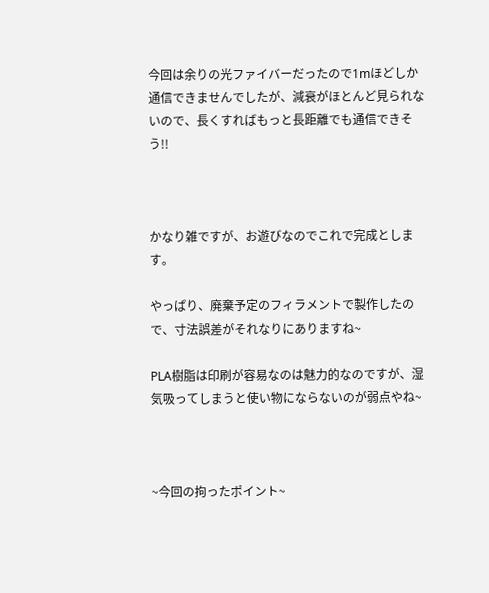今回は余りの光ファイバーだったので1mほどしか通信できませんでしたが、減衰がほとんど見られないので、長くすればもっと長距離でも通信できそう!!



かなり雑ですが、お遊びなのでこれで完成とします。

やっぱり、廃棄予定のフィラメントで製作したので、寸法誤差がそれなりにありますね~

PLA樹脂は印刷が容易なのは魅力的なのですが、湿気吸ってしまうと使い物にならないのが弱点やね~



~今回の拘ったポイント~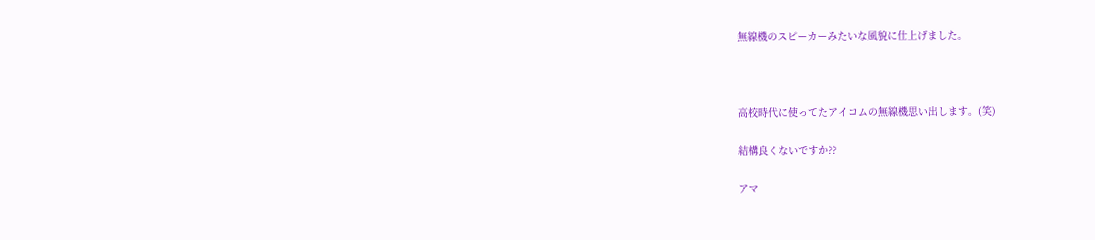無線機のスピーカーみたいな風貌に仕上げました。



高校時代に使ってたアイコムの無線機思い出します。(笑)

結構良くないですか??

アマ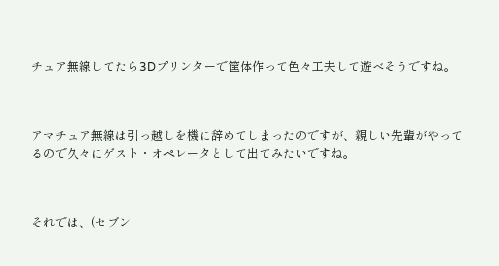チュア無線してたら3Dプリンターで筐体作って色々工夫して遊べそうですね。



アマチュア無線は引っ越しを機に辞めてしまったのですが、親しい先輩がやってるので久々にゲスト・オペレータとして出てみたいですね。



それでは、(セブン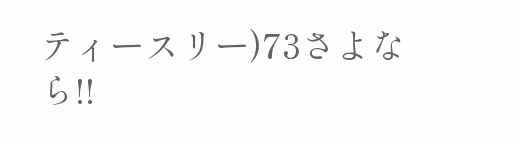ティースリー)73さよなら!!